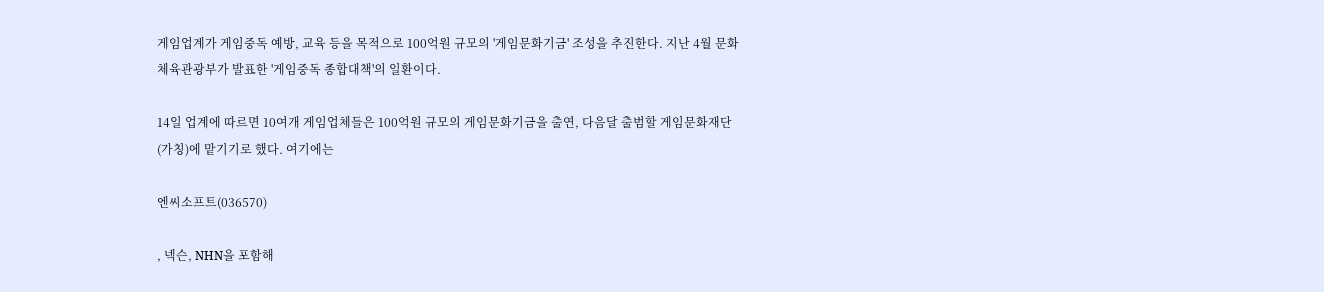게임업계가 게임중독 예방, 교육 등을 목적으로 100억원 규모의 '게임문화기금' 조성을 추진한다. 지난 4월 문화체육관광부가 발표한 '게임중독 종합대책'의 일환이다.

14일 업계에 따르면 10여개 게임업체들은 100억원 규모의 게임문화기금을 출연, 다음달 출범할 게임문화재단(가칭)에 맡기기로 했다. 여기에는

엔씨소프트(036570)

, 넥슨, NHN을 포함해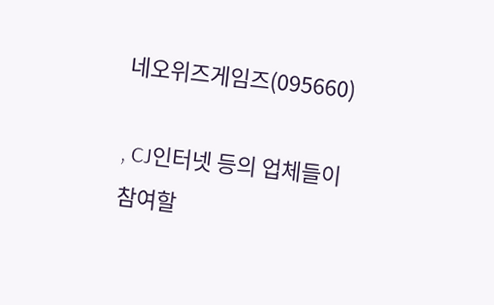네오위즈게임즈(095660)

, CJ인터넷 등의 업체들이 참여할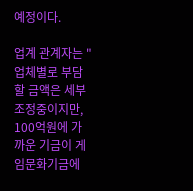예정이다.

업계 관계자는 "업체별로 부담할 금액은 세부 조정중이지만, 100억원에 가까운 기금이 게임문화기금에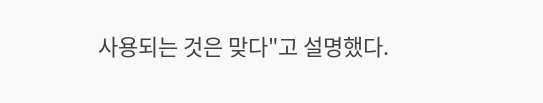사용되는 것은 맞다"고 설명했다.